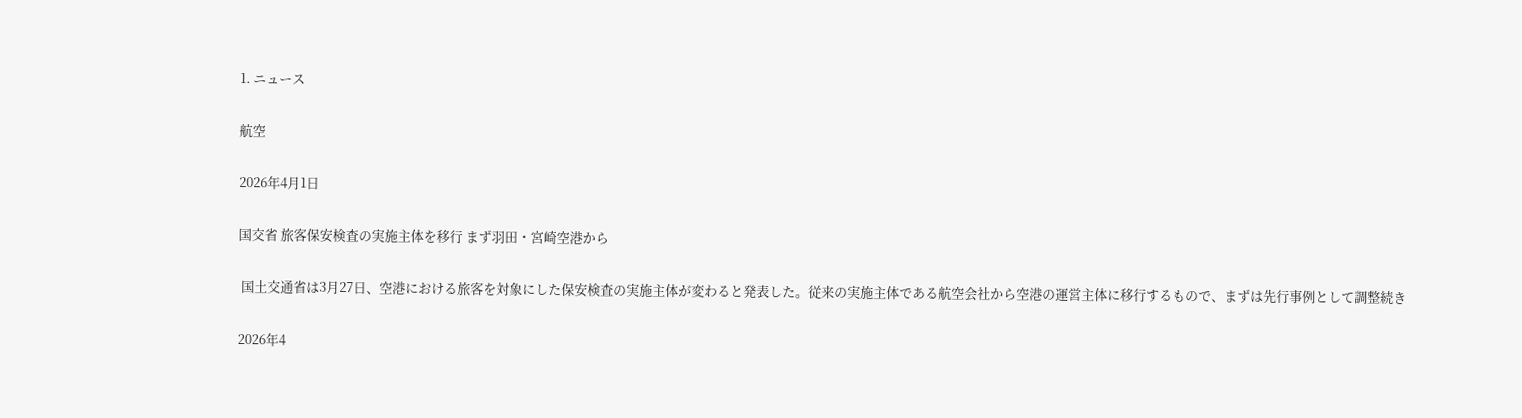1. ニュース

航空

2026年4月1日

国交省 旅客保安検査の実施主体を移行 まず羽田・宮崎空港から

 国土交通省は3月27日、空港における旅客を対象にした保安検査の実施主体が変わると発表した。従来の実施主体である航空会社から空港の運営主体に移行するもので、まずは先行事例として調整続き

2026年4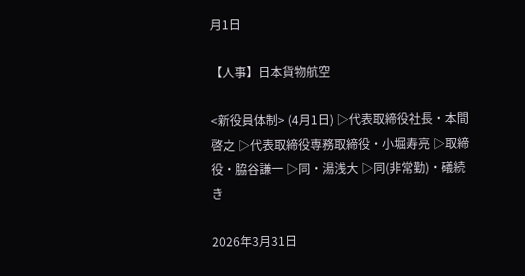月1日

【人事】日本貨物航空

<新役員体制> (4月1日) ▷代表取締役社長・本間啓之 ▷代表取締役専務取締役・小堀寿亮 ▷取締役・脇谷謙一 ▷同・湯浅大 ▷同(非常勤)・礒続き

2026年3月31日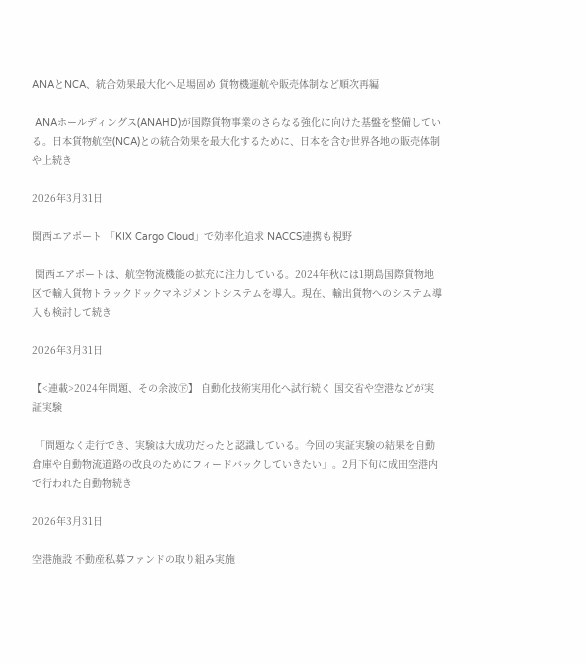ANAとNCA、統合効果最大化へ足場固め 貨物機運航や販売体制など順次再編

 ANAホールディングス(ANAHD)が国際貨物事業のさらなる強化に向けた基盤を整備している。日本貨物航空(NCA)との統合効果を最大化するために、日本を含む世界各地の販売体制や上続き

2026年3月31日

関西エアポート 「KIX Cargo Cloud」で効率化追求 NACCS連携も視野

 関西エアポートは、航空物流機能の拡充に注力している。2024年秋には1期島国際貨物地区で輸入貨物トラックドックマネジメントシステムを導入。現在、輸出貨物へのシステム導入も検討して続き

2026年3月31日

【<連載>2024年問題、その余波㊦】 自動化技術実用化へ試行続く 国交省や空港などが実証実験

 「問題なく走行でき、実験は大成功だったと認識している。今回の実証実験の結果を自動倉庫や自動物流道路の改良のためにフィードバックしていきたい」。2月下旬に成田空港内で行われた自動物続き

2026年3月31日

空港施設 不動産私募ファンドの取り組み実施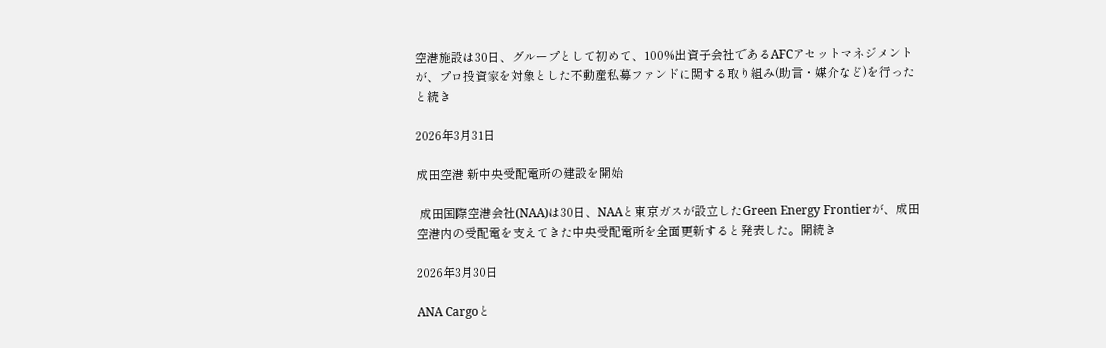空港施設は30日、グループとして初めて、100%出資子会社であるAFCアセットマネジメントが、プロ投資家を対象とした不動産私募ファンドに関する取り組み(助言・媒介など)を行ったと続き

2026年3月31日

成田空港 新中央受配電所の建設を開始

 成田国際空港会社(NAA)は30日、NAAと東京ガスが設立したGreen Energy Frontierが、成田空港内の受配電を支えてきた中央受配電所を全面更新すると発表した。開続き

2026年3月30日

ANA Cargoと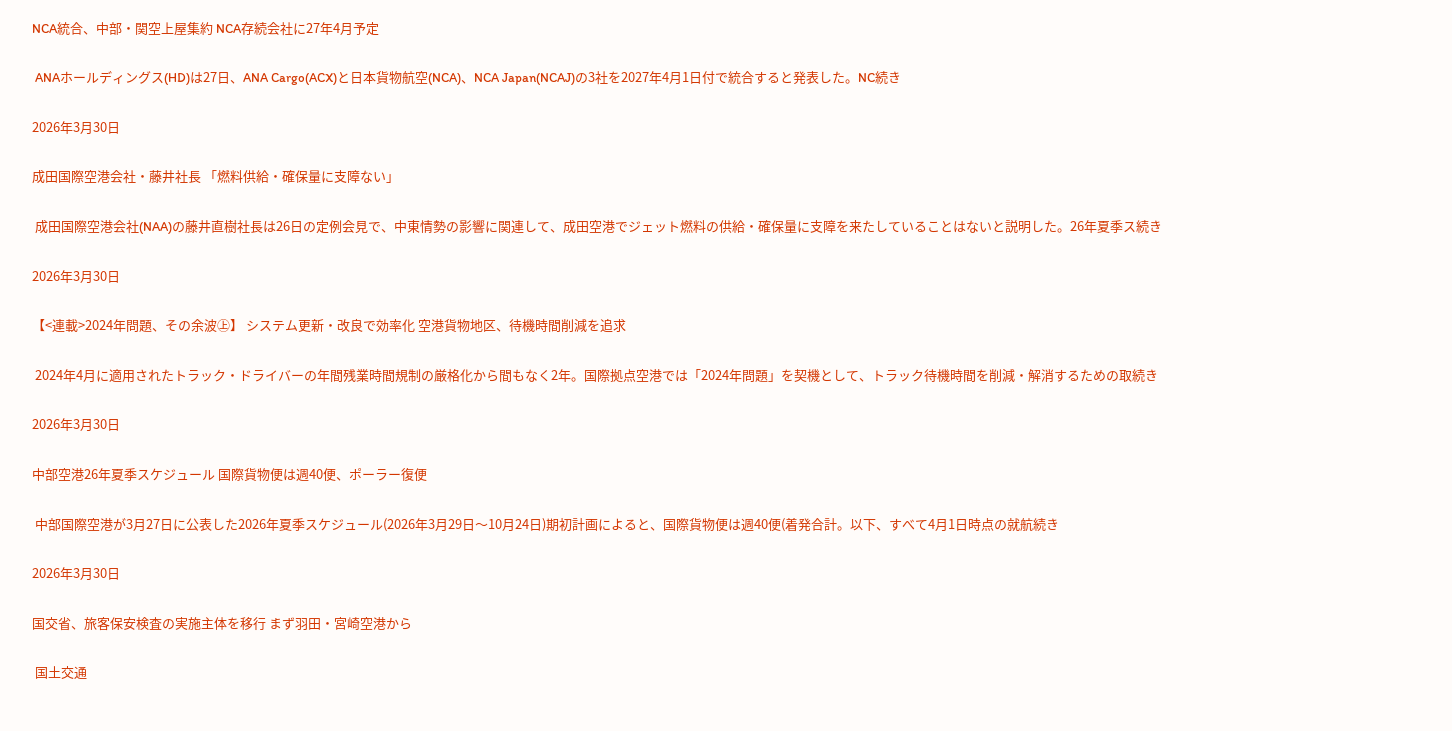NCA統合、中部・関空上屋集約 NCA存続会社に27年4月予定

 ANAホールディングス(HD)は27日、ANA Cargo(ACX)と日本貨物航空(NCA)、NCA Japan(NCAJ)の3社を2027年4月1日付で統合すると発表した。NC続き

2026年3月30日

成田国際空港会社・藤井社長 「燃料供給・確保量に支障ない」

 成田国際空港会社(NAA)の藤井直樹社長は26日の定例会見で、中東情勢の影響に関連して、成田空港でジェット燃料の供給・確保量に支障を来たしていることはないと説明した。26年夏季ス続き

2026年3月30日

【<連載>2024年問題、その余波㊤】 システム更新・改良で効率化 空港貨物地区、待機時間削減を追求

 2024年4月に適用されたトラック・ドライバーの年間残業時間規制の厳格化から間もなく2年。国際拠点空港では「2024年問題」を契機として、トラック待機時間を削減・解消するための取続き

2026年3月30日

中部空港26年夏季スケジュール 国際貨物便は週40便、ポーラー復便

 中部国際空港が3月27日に公表した2026年夏季スケジュール(2026年3月29日〜10月24日)期初計画によると、国際貨物便は週40便(着発合計。以下、すべて4月1日時点の就航続き

2026年3月30日

国交省、旅客保安検査の実施主体を移行 まず羽田・宮崎空港から

 国土交通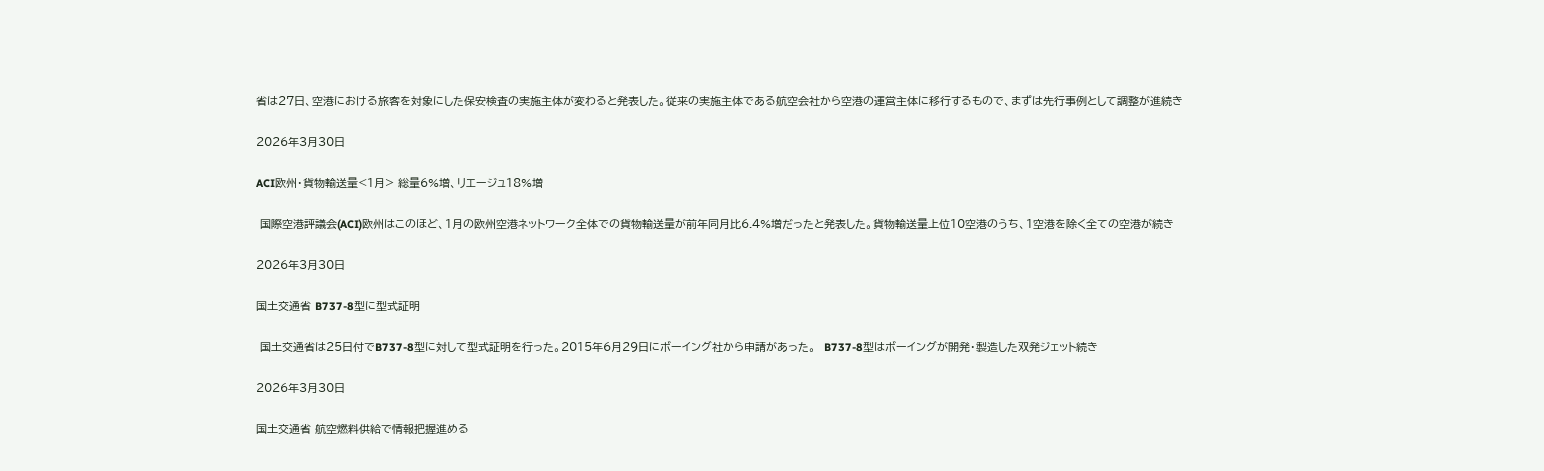省は27日、空港における旅客を対象にした保安検査の実施主体が変わると発表した。従来の実施主体である航空会社から空港の運営主体に移行するもので、まずは先行事例として調整が進続き

2026年3月30日

ACI欧州・貨物輸送量<1月> 総量6%増、リエージュ18%増

 国際空港評議会(ACI)欧州はこのほど、1月の欧州空港ネットワーク全体での貨物輸送量が前年同月比6.4%増だったと発表した。貨物輸送量上位10空港のうち、1空港を除く全ての空港が続き

2026年3月30日

国土交通省 B737-8型に型式証明

 国土交通省は25日付でB737-8型に対して型式証明を行った。2015年6月29日にボーイング社から申請があった。  B737-8型はボーイングが開発・製造した双発ジェット続き

2026年3月30日

国土交通省 航空燃料供給で情報把握進める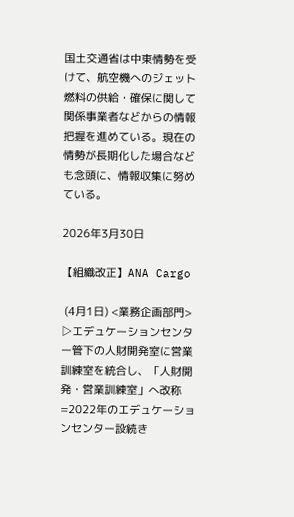国土交通省は中東情勢を受けて、航空機へのジェット燃料の供給・確保に関して関係事業者などからの情報把握を進めている。現在の情勢が長期化した場合なども念頭に、情報収集に努めている。

2026年3月30日

【組織改正】ANA Cargo

 (4月1日) <業務企画部門> ▷エデュケーションセンター管下の人財開発室に営業訓練室を統合し、「人財開発・営業訓練室」へ改称=2022年のエデュケーションセンター設続き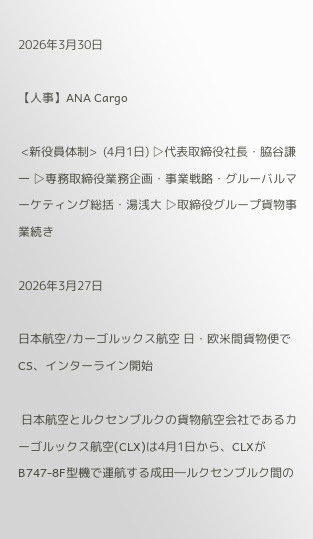2026年3月30日

【人事】ANA Cargo

 <新役員体制>  (4月1日) ▷代表取締役社長・脇谷謙一 ▷専務取締役業務企画・事業戦略・グルーバルマーケティング総括・湯浅大 ▷取締役グループ貨物事業続き

2026年3月27日

日本航空/カーゴルックス航空 日・欧米間貨物便でCS、インターライン開始

 日本航空とルクセンブルクの貨物航空会社であるカーゴルックス航空(CLX)は4月1日から、CLXがB747-8F型機で運航する成田―ルクセンブルク間の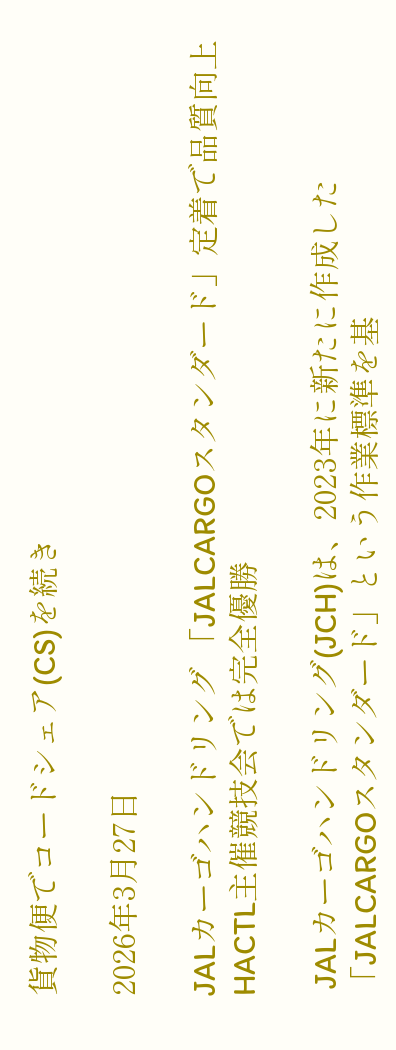貨物便でコードシェア(CS)を続き

2026年3月27日

JALカーゴハンドリング 「JALCARGOスタンダード」定着で品質向上 HACTL主催競技会では完全優勝

 JALカーゴハンドリング(JCH)は、2023年に新たに作成した「JALCARGOスタンダード」という作業標準を基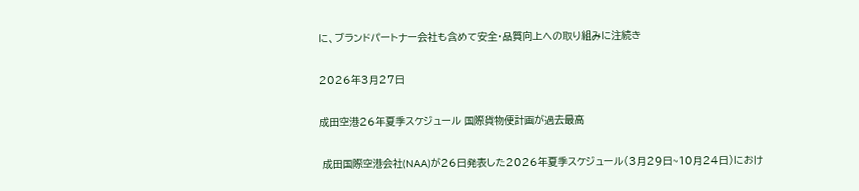に、ブランドパートナー会社も含めて安全・品質向上への取り組みに注続き

2026年3月27日

成田空港26年夏季スケジュール 国際貨物便計画が過去最高

 成田国際空港会社(NAA)が26日発表した2026年夏季スケジュール(3月29日~10月24日)におけ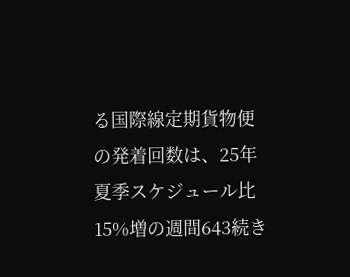る国際線定期貨物便の発着回数は、25年夏季スケジュール比15%増の週間643続き